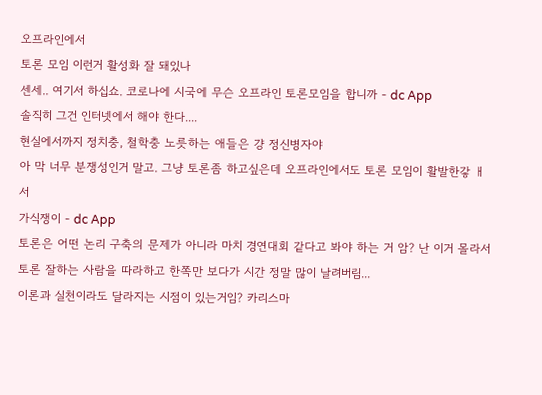오프라인에서
토론 모임 이런거 활성화 잘 돼있나
센세.. 여기서 하십쇼. 코로나에 시국에 무슨 오프라인 토론모임을 합니까 - dc App
솔직히 그건 인터넷에서 해야 한다....
현실에서까지 정치충, 철학충 노릇하는 애들은 걍 정신병자야
아 막 너무 분쟁성인거 말고. 그냥 토론좀 하고싶은데 오프라인에서도 토론 모임이 활발한갛 ㅐ서
가식쟁이 - dc App
토론은 어떤 논리 구축의 문제가 아니라 마치 경연대회 같다고 봐야 하는 거 암? 난 이거 몰라서 토론 잘하는 사람을 따라하고 한쪽만 보다가 시간 정말 많이 날려버림...
이론과 실천이라도 달라지는 시점이 있는거임? 카리스마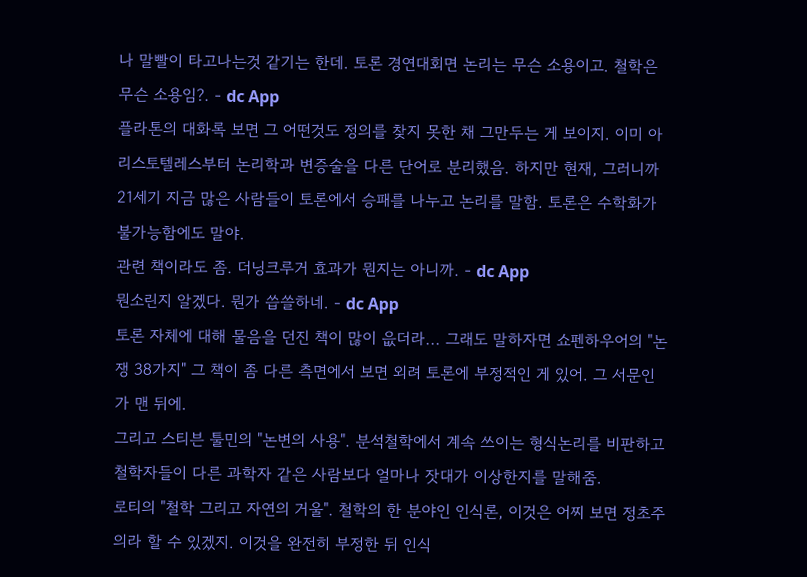나 말빨이 타고나는것 같기는 한데. 토론 경연대회면 논리는 무슨 소용이고. 철학은 무슨 소용임?. - dc App
플라톤의 대화록 보면 그 어떤것도 정의를 찾지 못한 채 그만두는 게 보이지. 이미 아리스토텔레스부터 논리학과 변증술을 다른 단어로 분리했음. 하지만 현재, 그러니까 21세기 지금 많은 사람들이 토론에서 승패를 나누고 논리를 말함. 토론은 수학화가 불가능함에도 말야.
관련 책이라도 좀. 더닝크루거 효과가 뭔지는 아니까. - dc App
뭔소린지 알겠다. 뭔가 씁쓸하네. - dc App
토론 자체에 대해 물음을 던진 책이 많이 읎더라... 그래도 말하자면 쇼펜하우어의 "논쟁 38가지" 그 책이 좀 다른 측면에서 보면 외려 토론에 부정적인 게 있어. 그 서문인가 맨 뒤에.
그리고 스티븐 툴민의 "논변의 사용". 분석철학에서 계속 쓰이는 형식논리를 비판하고 철학자들이 다른 과학자 같은 사람보다 얼마나 잣대가 이상한지를 말해줌.
로티의 "철학 그리고 자연의 거울". 철학의 한 분야인 인식론, 이것은 어찌 보면 정초주의라 할 수 있겠지. 이것을 완전히 부정한 뒤 인식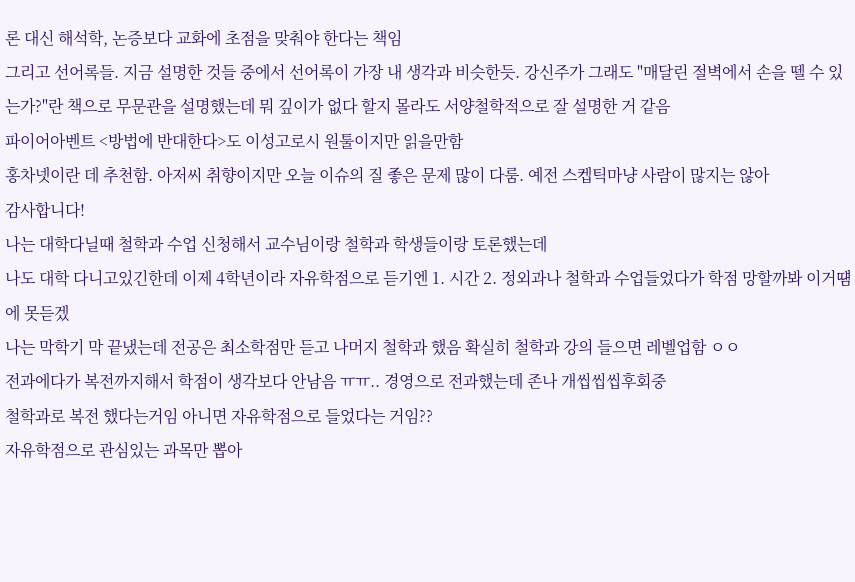론 대신 해석학, 논증보다 교화에 초점을 맞춰야 한다는 책임
그리고 선어록들. 지금 설명한 것들 중에서 선어록이 가장 내 생각과 비슷한듯. 강신주가 그래도 "매달린 절벽에서 손을 뗄 수 있는가?"란 책으로 무문관을 설명했는데 뭐 깊이가 없다 할지 몰라도 서양철학적으로 잘 설명한 거 같음
파이어아벤트 <방법에 반대한다>도 이성고로시 원툴이지만 읽을만함
홍차넷이란 데 추천함. 아저씨 취향이지만 오늘 이슈의 질 좋은 문제 많이 다룸. 예전 스켑틱마냥 사람이 많지는 않아
감사합니다!
나는 대학다닐때 철학과 수업 신청해서 교수님이랑 철학과 학생들이랑 토론했는데
나도 대학 다니고있긴한데 이제 4학년이라 자유학점으로 듣기엔 1. 시간 2. 정외과나 철학과 수업들었다가 학점 망할까봐 이거떔에 못듣겠
나는 막학기 막 끝냈는데 전공은 최소학점만 듣고 나머지 철학과 했음 확실히 철학과 강의 들으면 레벨업함 ㅇㅇ
전과에다가 복전까지해서 학점이 생각보다 안남음 ㅠㅠ.. 경영으로 전과했는데 존나 개씹씹씹후회중
철학과로 복전 했다는거임 아니면 자유학점으로 들었다는 거임??
자유학점으로 관심있는 과목만 뽑아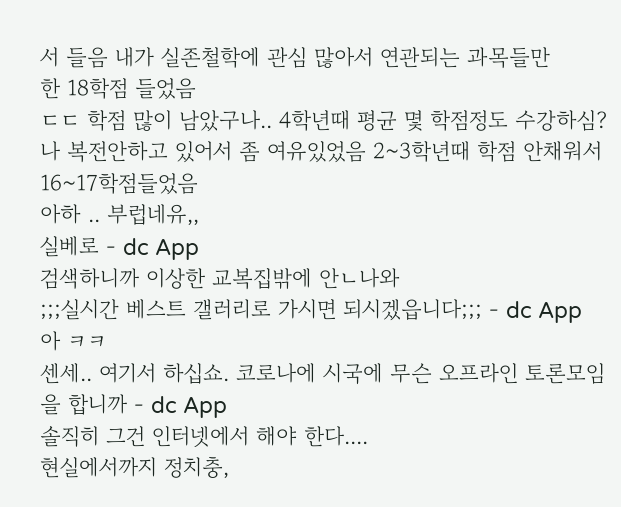서 들음 내가 실존철학에 관심 많아서 연관되는 과목들만
한 18학점 들었음
ㄷㄷ 학점 많이 남았구나.. 4학년때 평균 몇 학점정도 수강하심?
나 복전안하고 있어서 좀 여유있었음 2~3학년때 학점 안채워서 16~17학점들었음
아하 .. 부럽네유,,
실베로 - dc App
검색하니까 이상한 교복집밖에 안ㄴ나와
;;;실시간 베스트 갤러리로 가시면 되시겠읍니다;;; - dc App
아 ㅋㅋ
센세.. 여기서 하십쇼. 코로나에 시국에 무슨 오프라인 토론모임을 합니까 - dc App
솔직히 그건 인터넷에서 해야 한다....
현실에서까지 정치충,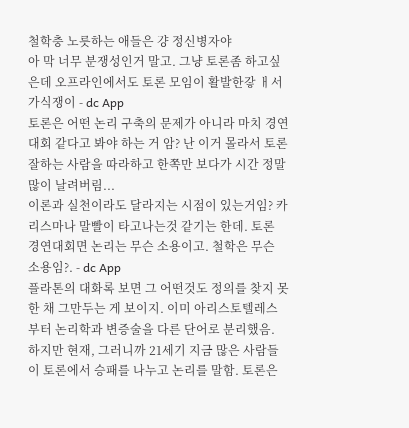철학충 노릇하는 애들은 걍 정신병자야
아 막 너무 분쟁성인거 말고. 그냥 토론좀 하고싶은데 오프라인에서도 토론 모임이 활발한갛 ㅐ서
가식쟁이 - dc App
토론은 어떤 논리 구축의 문제가 아니라 마치 경연대회 같다고 봐야 하는 거 암? 난 이거 몰라서 토론 잘하는 사람을 따라하고 한쪽만 보다가 시간 정말 많이 날려버림...
이론과 실천이라도 달라지는 시점이 있는거임? 카리스마나 말빨이 타고나는것 같기는 한데. 토론 경연대회면 논리는 무슨 소용이고. 철학은 무슨 소용임?. - dc App
플라톤의 대화록 보면 그 어떤것도 정의를 찾지 못한 채 그만두는 게 보이지. 이미 아리스토텔레스부터 논리학과 변증술을 다른 단어로 분리했음. 하지만 현재, 그러니까 21세기 지금 많은 사람들이 토론에서 승패를 나누고 논리를 말함. 토론은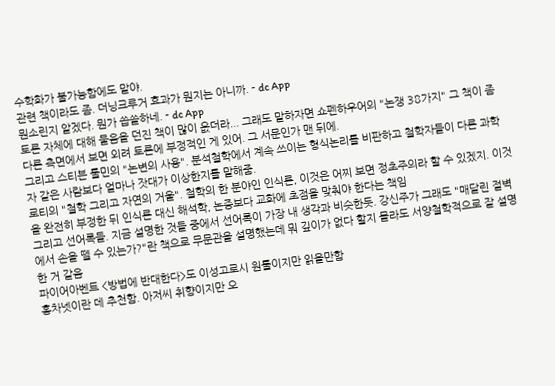수학화가 불가능함에도 말야.
관련 책이라도 좀. 더닝크루거 효과가 뭔지는 아니까. - dc App
뭔소린지 알겠다. 뭔가 씁쓸하네. - dc App
토론 자체에 대해 물음을 던진 책이 많이 읎더라... 그래도 말하자면 쇼펜하우어의 "논쟁 38가지" 그 책이 좀 다른 측면에서 보면 외려 토론에 부정적인 게 있어. 그 서문인가 맨 뒤에.
그리고 스티븐 툴민의 "논변의 사용". 분석철학에서 계속 쓰이는 형식논리를 비판하고 철학자들이 다른 과학자 같은 사람보다 얼마나 잣대가 이상한지를 말해줌.
로티의 "철학 그리고 자연의 거울". 철학의 한 분야인 인식론, 이것은 어찌 보면 정초주의라 할 수 있겠지. 이것을 완전히 부정한 뒤 인식론 대신 해석학, 논증보다 교화에 초점을 맞춰야 한다는 책임
그리고 선어록들. 지금 설명한 것들 중에서 선어록이 가장 내 생각과 비슷한듯. 강신주가 그래도 "매달린 절벽에서 손을 뗄 수 있는가?"란 책으로 무문관을 설명했는데 뭐 깊이가 없다 할지 몰라도 서양철학적으로 잘 설명한 거 같음
파이어아벤트 <방법에 반대한다>도 이성고로시 원툴이지만 읽을만함
홍차넷이란 데 추천함. 아저씨 취향이지만 오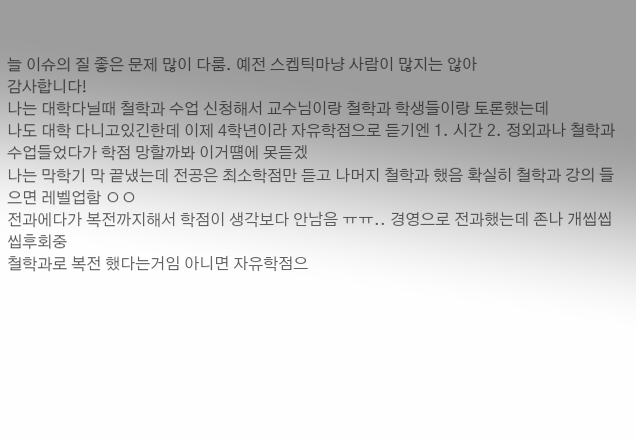늘 이슈의 질 좋은 문제 많이 다룸. 예전 스켑틱마냥 사람이 많지는 않아
감사합니다!
나는 대학다닐때 철학과 수업 신청해서 교수님이랑 철학과 학생들이랑 토론했는데
나도 대학 다니고있긴한데 이제 4학년이라 자유학점으로 듣기엔 1. 시간 2. 정외과나 철학과 수업들었다가 학점 망할까봐 이거떔에 못듣겠
나는 막학기 막 끝냈는데 전공은 최소학점만 듣고 나머지 철학과 했음 확실히 철학과 강의 들으면 레벨업함 ㅇㅇ
전과에다가 복전까지해서 학점이 생각보다 안남음 ㅠㅠ.. 경영으로 전과했는데 존나 개씹씹씹후회중
철학과로 복전 했다는거임 아니면 자유학점으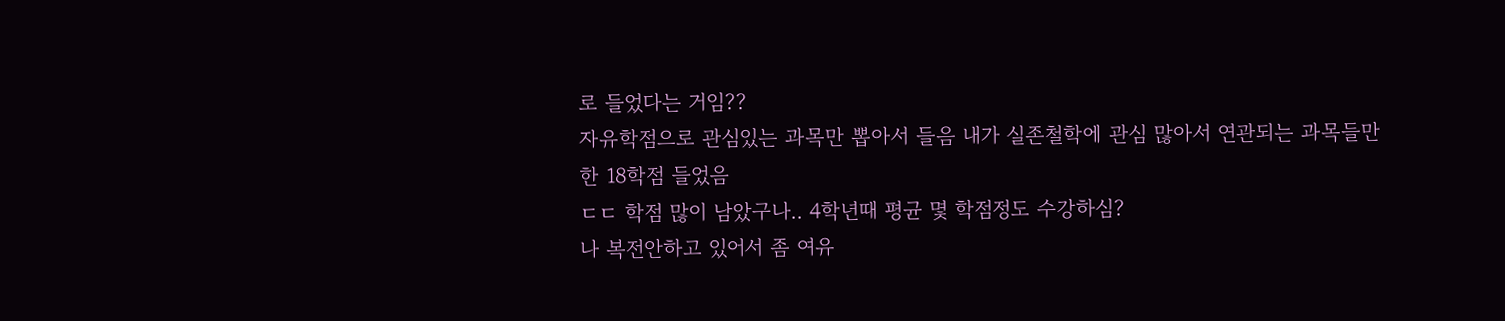로 들었다는 거임??
자유학점으로 관심있는 과목만 뽑아서 들음 내가 실존철학에 관심 많아서 연관되는 과목들만
한 18학점 들었음
ㄷㄷ 학점 많이 남았구나.. 4학년때 평균 몇 학점정도 수강하심?
나 복전안하고 있어서 좀 여유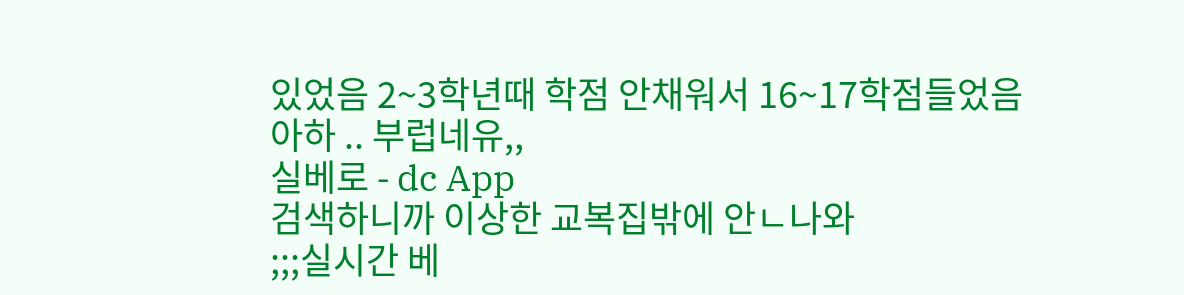있었음 2~3학년때 학점 안채워서 16~17학점들었음
아하 .. 부럽네유,,
실베로 - dc App
검색하니까 이상한 교복집밖에 안ㄴ나와
;;;실시간 베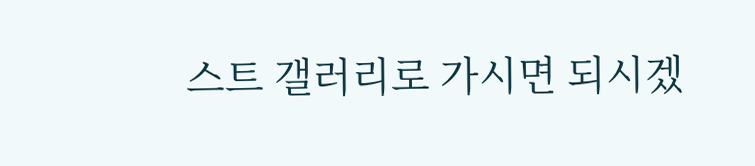스트 갤러리로 가시면 되시겠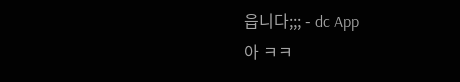읍니다;;; - dc App
아 ㅋㅋ